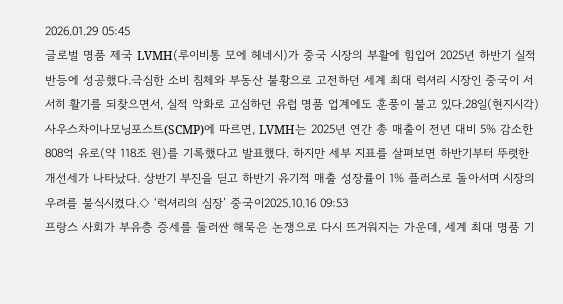2026.01.29 05:45
글로벌 명품 제국 LVMH(루이비통 모에 헤네시)가 중국 시장의 부활에 힘입어 2025년 하반기 실적 반등에 성공했다.극심한 소비 침체와 부동산 불황으로 고전하던 세계 최대 럭셔리 시장인 중국이 서서히 활기를 되찾으면서, 실적 악화로 고심하던 유럽 명품 업계에도 훈풍이 불고 있다.28일(현지시각) 사우스차이나모닝포스트(SCMP)에 따르면, LVMH는 2025년 연간 총 매출이 전년 대비 5% 감소한 808억 유로(약 118조 원)를 기록했다고 발표했다. 하지만 세부 지표를 살펴보면 하반기부터 뚜렷한 개선세가 나타났다. 상반기 부진을 딛고 하반기 유기적 매출 성장률이 1% 플러스로 돌아서며 시장의 우려를 불식시켰다.◇ ‘럭셔리의 심장’ 중국이2025.10.16 09:53
프랑스 사회가 부유층 증세를 둘러싼 해묵은 논쟁으로 다시 뜨거워지는 가운데, 세계 최대 명품 기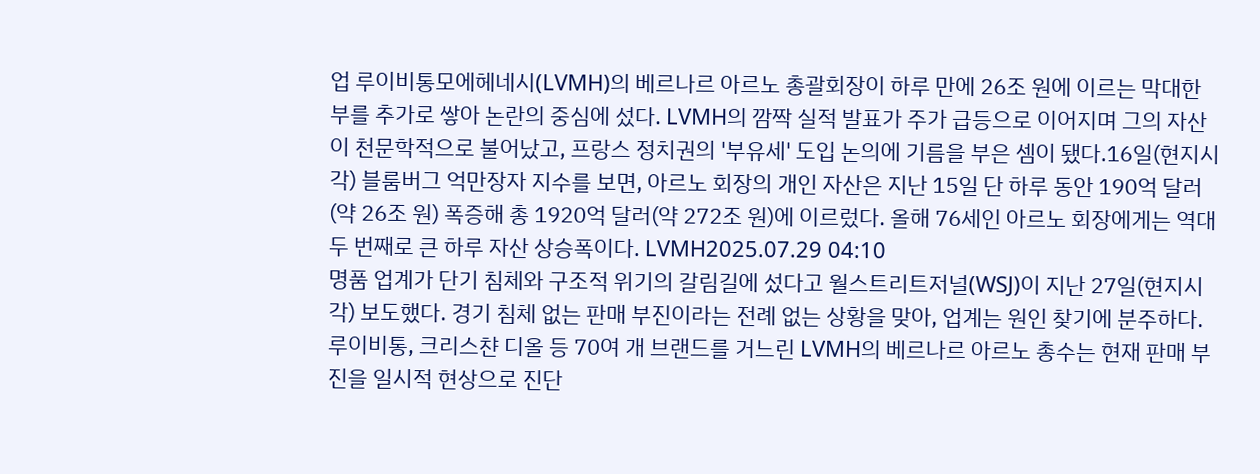업 루이비통모에헤네시(LVMH)의 베르나르 아르노 총괄회장이 하루 만에 26조 원에 이르는 막대한 부를 추가로 쌓아 논란의 중심에 섰다. LVMH의 깜짝 실적 발표가 주가 급등으로 이어지며 그의 자산이 천문학적으로 불어났고, 프랑스 정치권의 '부유세' 도입 논의에 기름을 부은 셈이 됐다.16일(현지시각) 블룸버그 억만장자 지수를 보면, 아르노 회장의 개인 자산은 지난 15일 단 하루 동안 190억 달러(약 26조 원) 폭증해 총 1920억 달러(약 272조 원)에 이르렀다. 올해 76세인 아르노 회장에게는 역대 두 번째로 큰 하루 자산 상승폭이다. LVMH2025.07.29 04:10
명품 업계가 단기 침체와 구조적 위기의 갈림길에 섰다고 월스트리트저널(WSJ)이 지난 27일(현지시각) 보도했다. 경기 침체 없는 판매 부진이라는 전례 없는 상황을 맞아, 업계는 원인 찾기에 분주하다.루이비통, 크리스챤 디올 등 70여 개 브랜드를 거느린 LVMH의 베르나르 아르노 총수는 현재 판매 부진을 일시적 현상으로 진단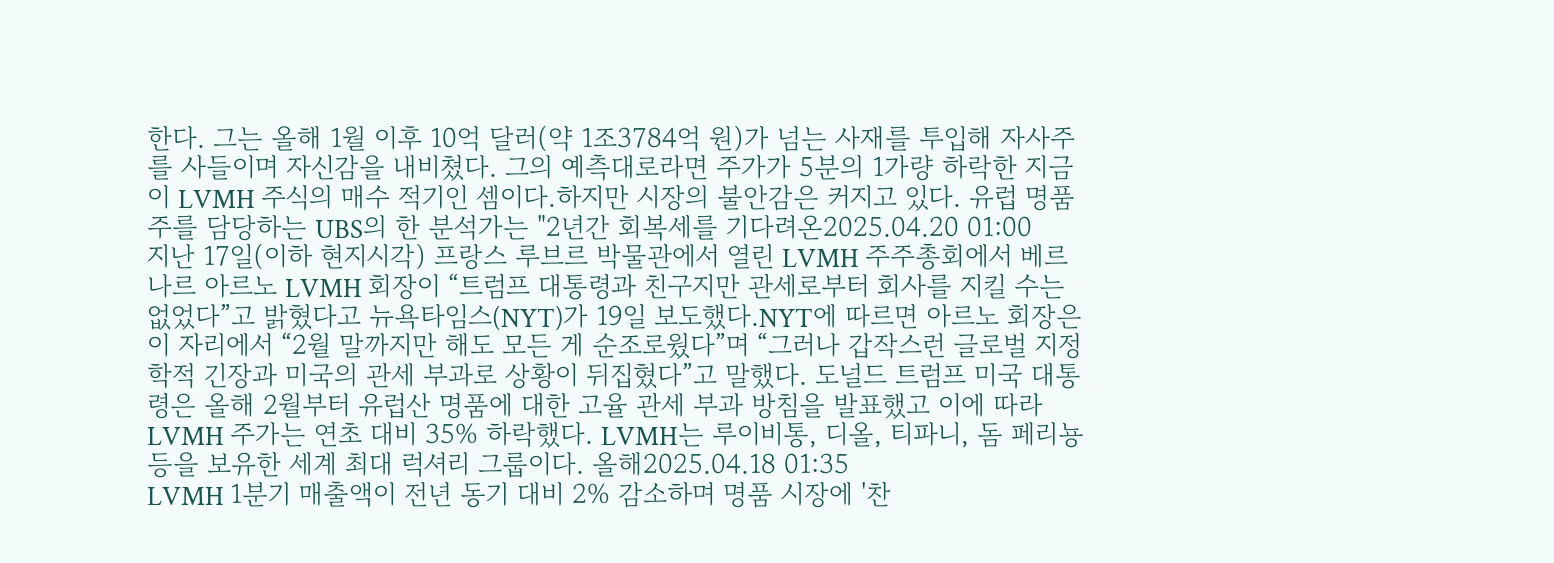한다. 그는 올해 1월 이후 10억 달러(약 1조3784억 원)가 넘는 사재를 투입해 자사주를 사들이며 자신감을 내비쳤다. 그의 예측대로라면 주가가 5분의 1가량 하락한 지금이 LVMH 주식의 매수 적기인 셈이다.하지만 시장의 불안감은 커지고 있다. 유럽 명품주를 담당하는 UBS의 한 분석가는 "2년간 회복세를 기다려온2025.04.20 01:00
지난 17일(이하 현지시각) 프랑스 루브르 박물관에서 열린 LVMH 주주총회에서 베르나르 아르노 LVMH 회장이 “트럼프 대통령과 친구지만 관세로부터 회사를 지킬 수는 없었다”고 밝혔다고 뉴욕타임스(NYT)가 19일 보도했다.NYT에 따르면 아르노 회장은 이 자리에서 “2월 말까지만 해도 모든 게 순조로웠다”며 “그러나 갑작스런 글로벌 지정학적 긴장과 미국의 관세 부과로 상황이 뒤집혔다”고 말했다. 도널드 트럼프 미국 대통령은 올해 2월부터 유럽산 명품에 대한 고율 관세 부과 방침을 발표했고 이에 따라 LVMH 주가는 연초 대비 35% 하락했다. LVMH는 루이비통, 디올, 티파니, 돔 페리뇽 등을 보유한 세계 최대 럭셔리 그룹이다. 올해2025.04.18 01:35
LVMH 1분기 매출액이 전년 동기 대비 2% 감소하며 명품 시장에 '찬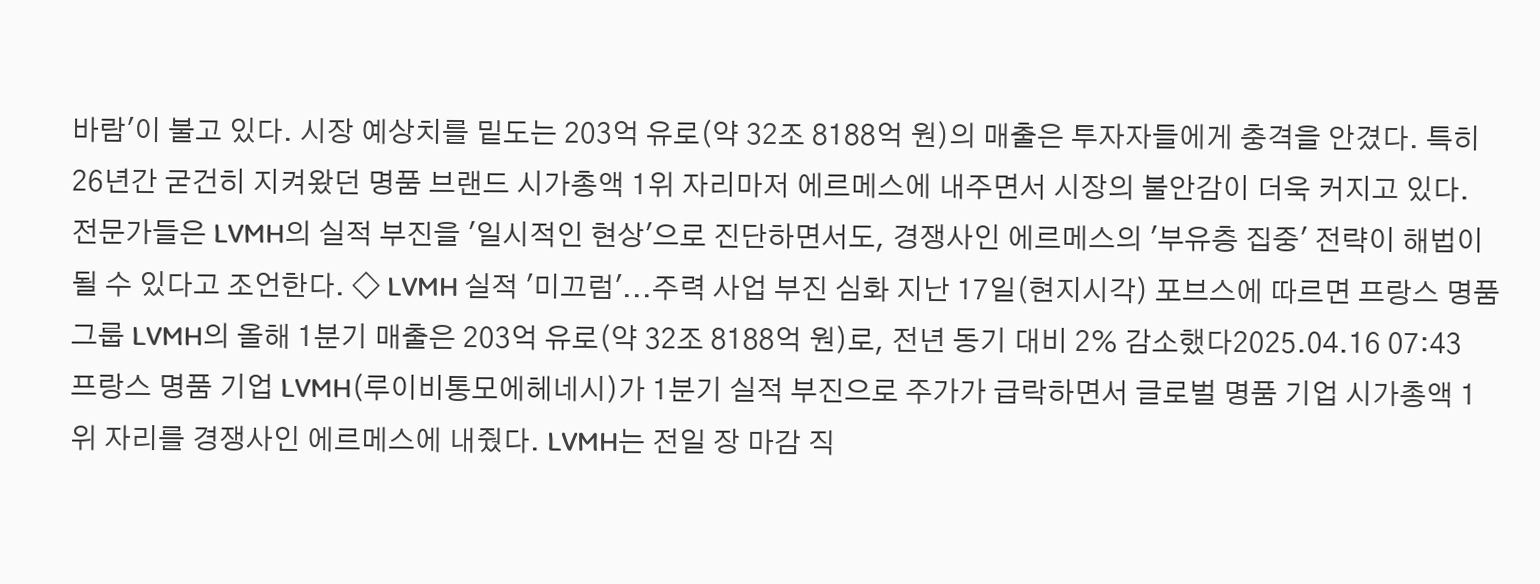바람'이 불고 있다. 시장 예상치를 밑도는 203억 유로(약 32조 8188억 원)의 매출은 투자자들에게 충격을 안겼다. 특히 26년간 굳건히 지켜왔던 명품 브랜드 시가총액 1위 자리마저 에르메스에 내주면서 시장의 불안감이 더욱 커지고 있다. 전문가들은 LVMH의 실적 부진을 '일시적인 현상'으로 진단하면서도, 경쟁사인 에르메스의 '부유층 집중' 전략이 해법이 될 수 있다고 조언한다. ◇ LVMH 실적 '미끄럼'...주력 사업 부진 심화 지난 17일(현지시각) 포브스에 따르면 프랑스 명품 그룹 LVMH의 올해 1분기 매출은 203억 유로(약 32조 8188억 원)로, 전년 동기 대비 2% 감소했다2025.04.16 07:43
프랑스 명품 기업 LVMH(루이비통모에헤네시)가 1분기 실적 부진으로 주가가 급락하면서 글로벌 명품 기업 시가총액 1위 자리를 경쟁사인 에르메스에 내줬다. LVMH는 전일 장 마감 직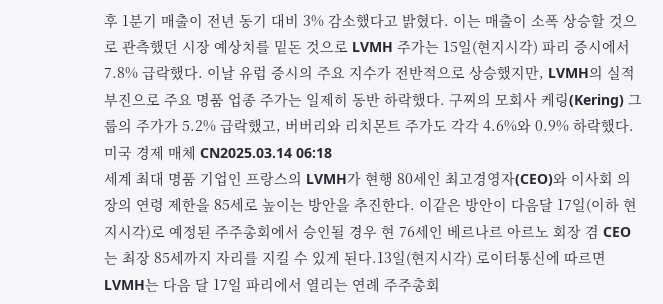후 1분기 매출이 전년 동기 대비 3% 감소했다고 밝혔다. 이는 매출이 소폭 상승할 것으로 관측했던 시장 예상치를 밑돈 것으로 LVMH 주가는 15일(현지시각) 파리 증시에서 7.8% 급락했다. 이날 유럽 증시의 주요 지수가 전반적으로 상승했지만, LVMH의 실적 부진으로 주요 명품 업종 주가는 일제히 동반 하락했다. 구찌의 모회사 케링(Kering) 그룹의 주가가 5.2% 급락했고, 버버리와 리치몬트 주가도 각각 4.6%와 0.9% 하락했다. 미국 경제 매체 CN2025.03.14 06:18
세계 최대 명품 기업인 프랑스의 LVMH가 현행 80세인 최고경영자(CEO)와 이사회 의장의 연령 제한을 85세로 높이는 방안을 추진한다. 이같은 방안이 다음달 17일(이하 현지시각)로 예정된 주주총회에서 승인될 경우 현 76세인 베르나르 아르노 회장 겸 CEO는 최장 85세까지 자리를 지킬 수 있게 된다.13일(현지시각) 로이터통신에 따르면 LVMH는 다음 달 17일 파리에서 열리는 연례 주주총회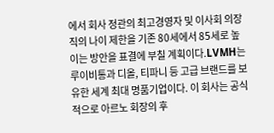에서 회사 정관의 최고경영자 및 이사회 의장직의 나이 제한을 기존 80세에서 85세로 높이는 방안을 표결에 부칠 계획이다.LVMH는 루이비통과 디올, 티파니 등 고급 브랜드를 보유한 세계 최대 명품기업이다. 이 회사는 공식적으로 아르노 회장의 후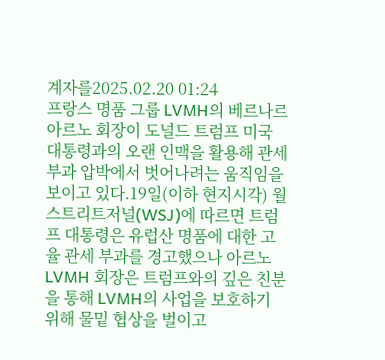계자를2025.02.20 01:24
프랑스 명품 그룹 LVMH의 베르나르 아르노 회장이 도널드 트럼프 미국 대통령과의 오랜 인맥을 활용해 관세 부과 압박에서 벗어나려는 움직임을 보이고 있다.19일(이하 현지시각) 월스트리트저널(WSJ)에 따르면 트럼프 대통령은 유럽산 명품에 대한 고율 관세 부과를 경고했으나 아르노 LVMH 회장은 트럼프와의 깊은 친분을 통해 LVMH의 사업을 보호하기 위해 물밑 협상을 벌이고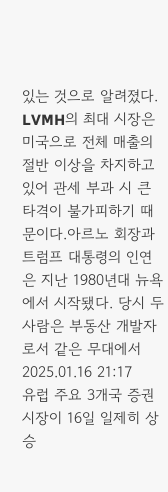있는 것으로 알려졌다. LVMH의 최대 시장은 미국으로 전체 매출의 절반 이상을 차지하고 있어 관세 부과 시 큰 타격이 불가피하기 때문이다.아르노 회장과 트럼프 대통령의 인연은 지난 1980년대 뉴욕에서 시작됐다. 당시 두 사람은 부동산 개발자로서 같은 무대에서2025.01.16 21:17
유럽 주요 3개국 증권 시장이 16일 일제히 상승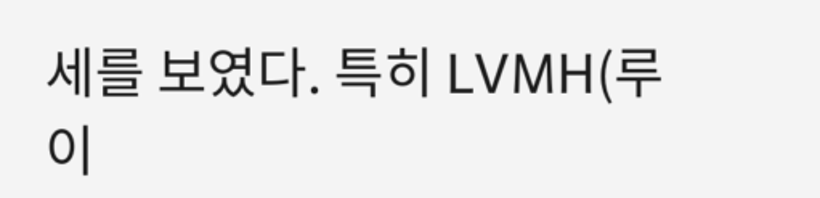세를 보였다. 특히 LVMH(루이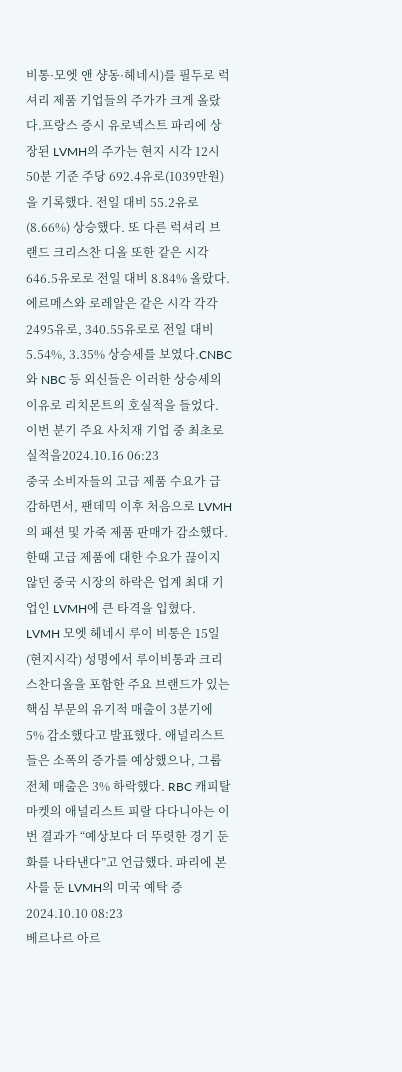비통·모엣 앤 샹동·헤네시)를 필두로 럭셔리 제품 기업들의 주가가 크게 올랐다.프랑스 증시 유로넥스트 파리에 상장된 LVMH의 주가는 현지 시각 12시 50분 기준 주당 692.4유로(1039만원)을 기록했다. 전일 대비 55.2유로(8.66%) 상승했다. 또 다른 럭셔리 브랜드 크리스찬 디올 또한 같은 시각 646.5유로로 전일 대비 8.84% 올랐다. 에르메스와 로레알은 같은 시각 각각 2495유로, 340.55유로로 전일 대비 5.54%, 3.35% 상승세를 보였다.CNBC와 NBC 등 외신들은 이러한 상승세의 이유로 리치몬트의 호실적을 들었다. 이번 분기 주요 사치재 기업 중 최초로 실적을2024.10.16 06:23
중국 소비자들의 고급 제품 수요가 급감하면서, 팬데믹 이후 처음으로 LVMH의 패션 및 가죽 제품 판매가 감소했다. 한때 고급 제품에 대한 수요가 끊이지 않던 중국 시장의 하락은 업계 최대 기업인 LVMH에 큰 타격을 입혔다. LVMH 모엣 헤네시 루이 비통은 15일(현지시각) 성명에서 루이비통과 크리스찬디올을 포함한 주요 브랜드가 있는 핵심 부문의 유기적 매출이 3분기에 5% 감소했다고 발표했다. 애널리스트들은 소폭의 증가를 예상했으나, 그룹 전체 매출은 3% 하락했다. RBC 캐피탈 마켓의 애널리스트 피랄 다다니아는 이번 결과가 “예상보다 더 뚜렷한 경기 둔화를 나타낸다”고 언급했다. 파리에 본사를 둔 LVMH의 미국 예탁 증2024.10.10 08:23
베르나르 아르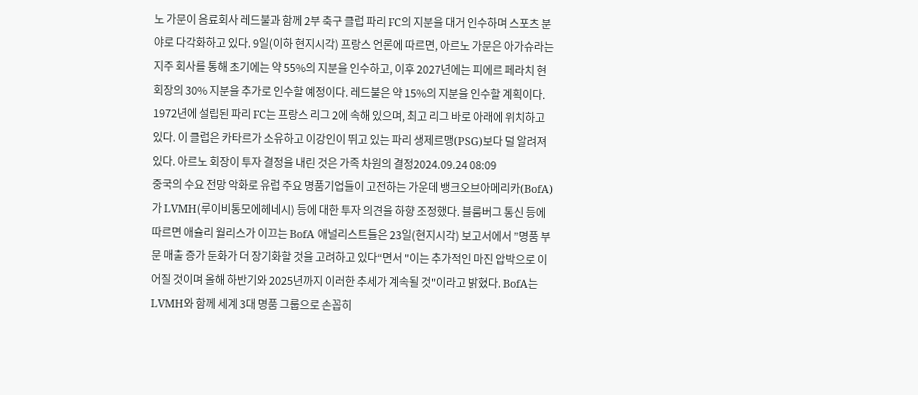노 가문이 음료회사 레드불과 함께 2부 축구 클럽 파리 FC의 지분을 대거 인수하며 스포츠 분야로 다각화하고 있다. 9일(이하 현지시각) 프랑스 언론에 따르면, 아르노 가문은 아가슈라는 지주 회사를 통해 초기에는 약 55%의 지분을 인수하고, 이후 2027년에는 피에르 페라치 현 회장의 30% 지분을 추가로 인수할 예정이다. 레드불은 약 15%의 지분을 인수할 계획이다. 1972년에 설립된 파리 FC는 프랑스 리그 2에 속해 있으며, 최고 리그 바로 아래에 위치하고 있다. 이 클럽은 카타르가 소유하고 이강인이 뛰고 있는 파리 생제르맹(PSG)보다 덜 알려져 있다. 아르노 회장이 투자 결정을 내린 것은 가족 차원의 결정2024.09.24 08:09
중국의 수요 전망 악화로 유럽 주요 명품기업들이 고전하는 가운데 뱅크오브아메리카(BofA)가 LVMH(루이비통모에헤네시) 등에 대한 투자 의견을 하향 조정했다. 블룸버그 통신 등에 따르면 애슐리 월리스가 이끄는 BofA 애널리스트들은 23일(현지시각) 보고서에서 ”명품 부문 매출 증가 둔화가 더 장기화할 것을 고려하고 있다“면서 "이는 추가적인 마진 압박으로 이어질 것이며 올해 하반기와 2025년까지 이러한 추세가 계속될 것"이라고 밝혔다. BofA는 LVMH와 함께 세계 3대 명품 그룹으로 손꼽히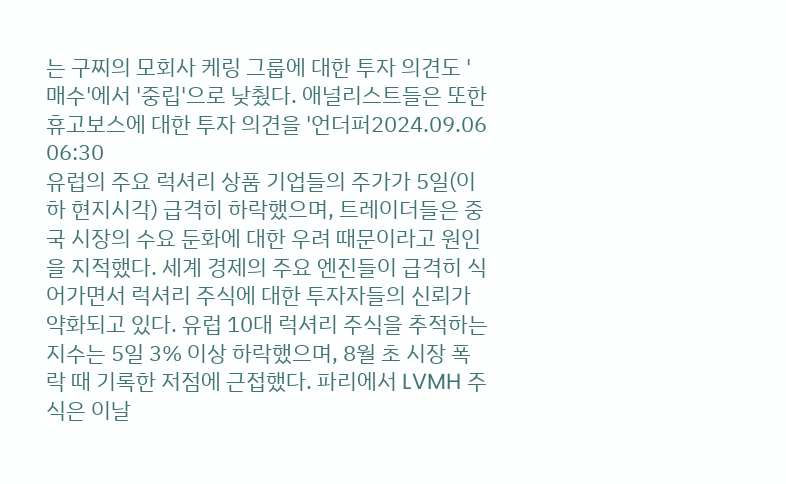는 구찌의 모회사 케링 그룹에 대한 투자 의견도 '매수'에서 '중립'으로 낮췄다. 애널리스트들은 또한 휴고보스에 대한 투자 의견을 '언더퍼2024.09.06 06:30
유럽의 주요 럭셔리 상품 기업들의 주가가 5일(이하 현지시각) 급격히 하락했으며, 트레이더들은 중국 시장의 수요 둔화에 대한 우려 때문이라고 원인을 지적했다. 세계 경제의 주요 엔진들이 급격히 식어가면서 럭셔리 주식에 대한 투자자들의 신뢰가 약화되고 있다. 유럽 10대 럭셔리 주식을 추적하는 지수는 5일 3% 이상 하락했으며, 8월 초 시장 폭락 때 기록한 저점에 근접했다. 파리에서 LVMH 주식은 이날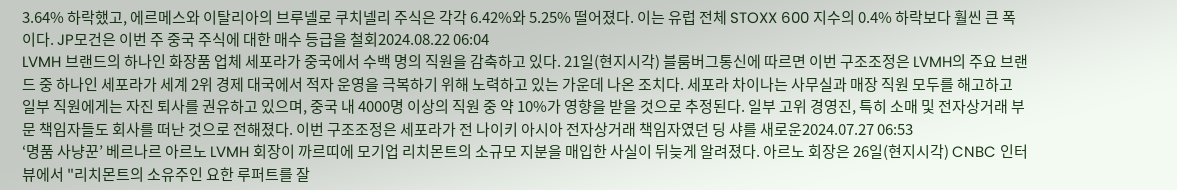3.64% 하락했고, 에르메스와 이탈리아의 브루넬로 쿠치넬리 주식은 각각 6.42%와 5.25% 떨어졌다. 이는 유럽 전체 STOXX 600 지수의 0.4% 하락보다 훨씬 큰 폭이다. JP모건은 이번 주 중국 주식에 대한 매수 등급을 철회2024.08.22 06:04
LVMH 브랜드의 하나인 화장품 업체 세포라가 중국에서 수백 명의 직원을 감축하고 있다. 21일(현지시각) 블룸버그통신에 따르면 이번 구조조정은 LVMH의 주요 브랜드 중 하나인 세포라가 세계 2위 경제 대국에서 적자 운영을 극복하기 위해 노력하고 있는 가운데 나온 조치다. 세포라 차이나는 사무실과 매장 직원 모두를 해고하고 일부 직원에게는 자진 퇴사를 권유하고 있으며, 중국 내 4000명 이상의 직원 중 약 10%가 영향을 받을 것으로 추정된다. 일부 고위 경영진, 특히 소매 및 전자상거래 부문 책임자들도 회사를 떠난 것으로 전해졌다. 이번 구조조정은 세포라가 전 나이키 아시아 전자상거래 책임자였던 딩 샤를 새로운2024.07.27 06:53
‘명품 사냥꾼’ 베르나르 아르노 LVMH 회장이 까르띠에 모기업 리치몬트의 소규모 지분을 매입한 사실이 뒤늦게 알려졌다. 아르노 회장은 26일(현지시각) CNBC 인터뷰에서 "리치몬트의 소유주인 요한 루퍼트를 잘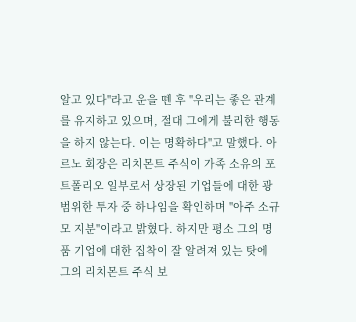알고 있다"라고 운을 뗀 후 "우리는 좋은 관계를 유지하고 있으며, 절대 그에게 불리한 행동을 하지 않는다. 이는 명확하다"고 말했다. 아르노 회장은 리치몬트 주식이 가족 소유의 포트폴리오 일부로서 상장된 기업들에 대한 광범위한 투자 중 하나임을 확인하며 "아주 소규모 지분"이라고 밝혔다. 하지만 평소 그의 명품 기업에 대한 집착이 잘 알려져 있는 탓에 그의 리치몬트 주식 보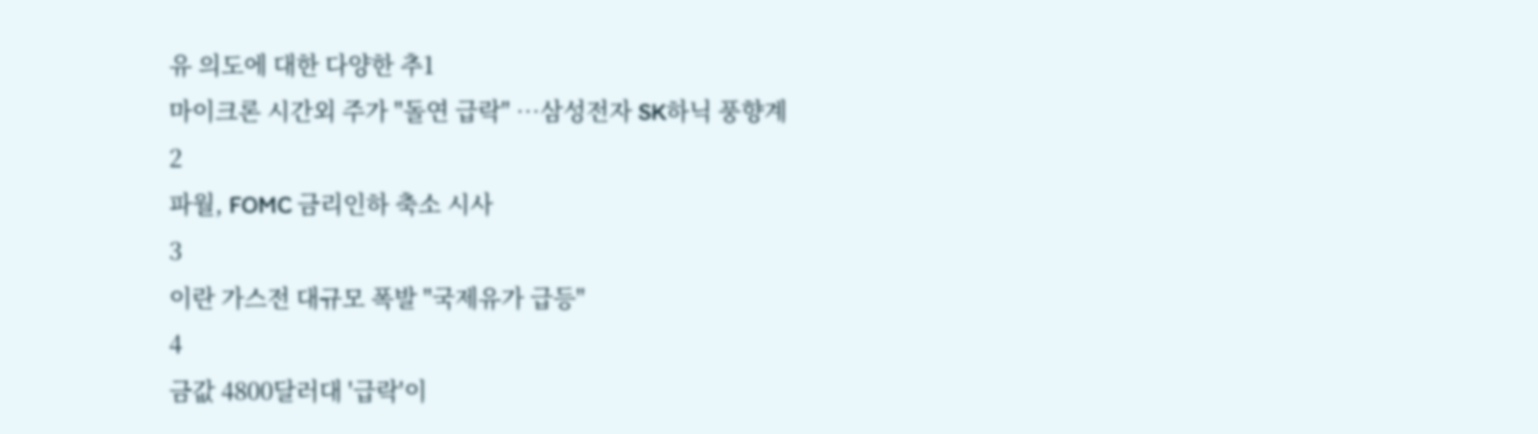유 의도에 대한 다양한 추1
마이크론 시간외 주가 "돌연 급락" …삼성전자 SK하닉 풍향계
2
파월, FOMC 금리인하 축소 시사
3
이란 가스전 대규모 폭발 "국제유가 급등"
4
금값 4800달러대 '급락'이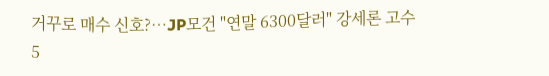거꾸로 매수 신호?…JP모건 "연말 6300달러" 강세론 고수
5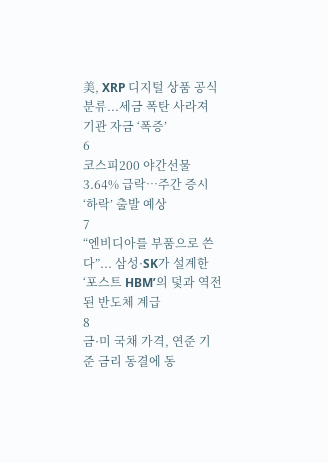美, XRP 디지털 상품 공식 분류...세금 폭탄 사라져 기관 자금 ‘폭증’
6
코스피200 야간선물 3.64% 급락…주간 증시 ‘하락’ 출발 예상
7
“엔비디아를 부품으로 쓴다”... 삼성·SK가 설계한 ‘포스트 HBM’의 덫과 역전된 반도체 계급
8
금·미 국채 가격, 연준 기준 금리 동결에 동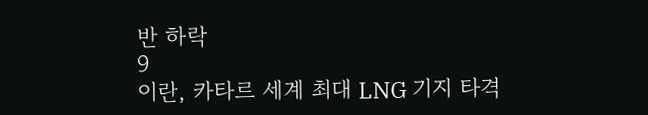반 하락
9
이란, 카타르 세계 최대 LNG 기지 타격